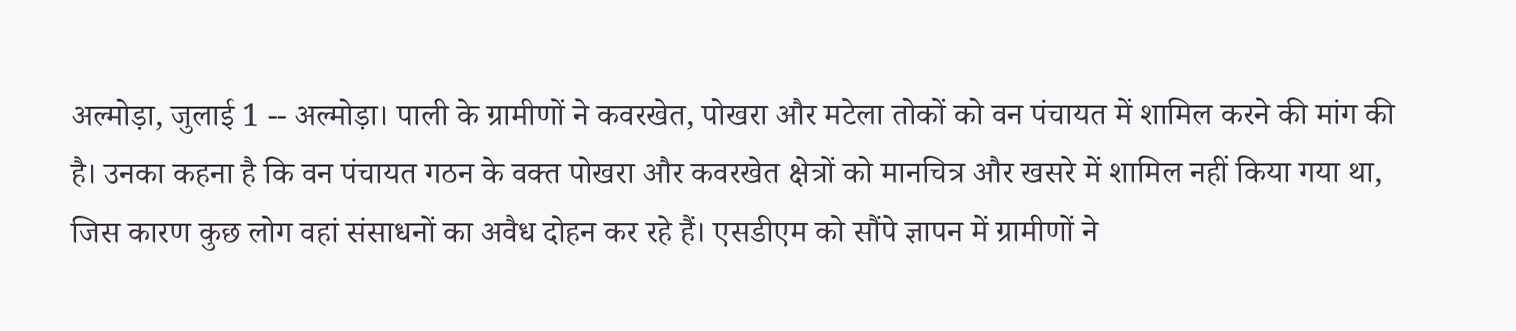अल्मोड़ा, जुलाई 1 -- अल्मोड़ा। पाली के ग्रामीणों ने कवरखेत, पोखरा और मटेला तोकों को वन पंचायत में शामिल करने की मांग की है। उनका कहना है कि वन पंचायत गठन के वक्त पोखरा और कवरखेत क्षेत्रों को मानचित्र और खसरे में शामिल नहीं किया गया था, जिस कारण कुछ लोग वहां संसाधनों का अवैध दोहन कर रहे हैं। एसडीएम को सौंपे ज्ञापन में ग्रामीणों ने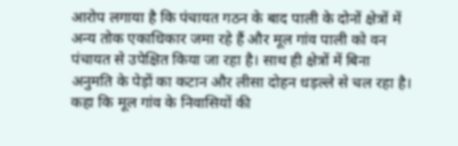आरोप लगाया है कि पंचायत गठन के बाद पाली के दोनों क्षेत्रों में अन्य तोक एकाधिकार जमा रहे हैं और मूल गांव पाली को वन पंचायत से उपेक्षित किया जा रहा है। साथ ही क्षेत्रों में बिना अनुमति के पेड़ों का कटान और लीसा दोहन धड़ल्ले से चल रहा है। कहा कि मूल गांव के निवासियों की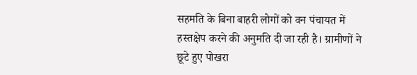सहमति के बिना बाहरी लोगों को वन पंचायत में हस्तक्षेप करने की अनुमति दी जा रही है। ग्रामीणों ने छूटे हुए पोखरा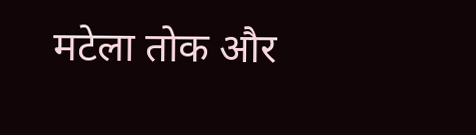मटेला तोक और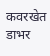कवरखेत डाभर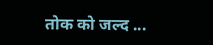तोक को जल्द ...